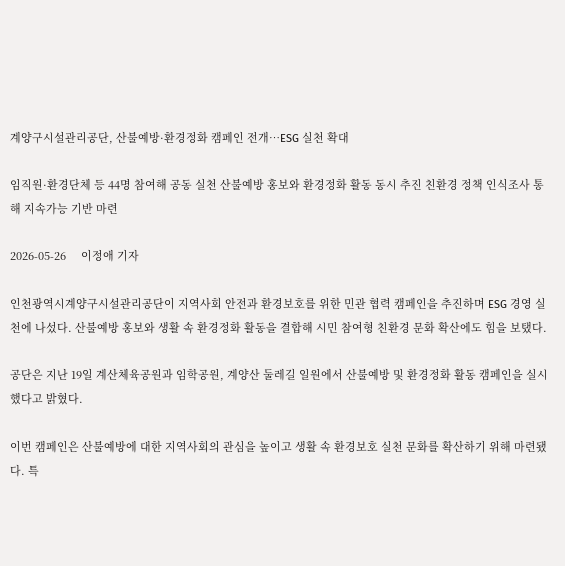계양구시설관리공단, 산불예방·환경정화 캠페인 전개…ESG 실천 확대

임직원·환경단체 등 44명 참여해 공동 실천 산불예방 홍보와 환경정화 활동 동시 추진 친환경 정책 인식조사 통해 지속가능 기반 마련

2026-05-26     이정애 기자

인천광역시계양구시설관리공단이 지역사회 안전과 환경보호를 위한 민관 협력 캠페인을 추진하며 ESG 경영 실천에 나섰다. 산불예방 홍보와 생활 속 환경정화 활동을 결합해 시민 참여형 친환경 문화 확산에도 힘을 보탰다.

공단은 지난 19일 계산체육공원과 임학공원, 계양산 둘레길 일원에서 산불예방 및 환경정화 활동 캠페인을 실시했다고 밝혔다.

이번 캠페인은 산불예방에 대한 지역사회의 관심을 높이고 생활 속 환경보호 실천 문화를 확산하기 위해 마련됐다. 특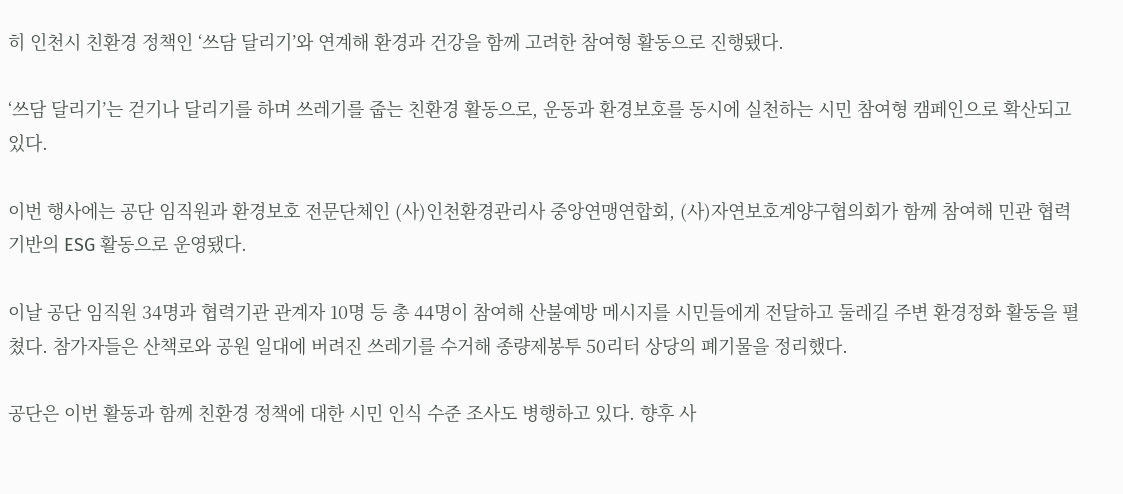히 인천시 친환경 정책인 ‘쓰담 달리기’와 연계해 환경과 건강을 함께 고려한 참여형 활동으로 진행됐다.

‘쓰담 달리기’는 걷기나 달리기를 하며 쓰레기를 줍는 친환경 활동으로, 운동과 환경보호를 동시에 실천하는 시민 참여형 캠페인으로 확산되고 있다.

이번 행사에는 공단 임직원과 환경보호 전문단체인 (사)인천환경관리사 중앙연맹연합회, (사)자연보호계양구협의회가 함께 참여해 민관 협력 기반의 ESG 활동으로 운영됐다.

이날 공단 임직원 34명과 협력기관 관계자 10명 등 총 44명이 참여해 산불예방 메시지를 시민들에게 전달하고 둘레길 주변 환경정화 활동을 펼쳤다. 참가자들은 산책로와 공원 일대에 버려진 쓰레기를 수거해 종량제봉투 50리터 상당의 폐기물을 정리했다.

공단은 이번 활동과 함께 친환경 정책에 대한 시민 인식 수준 조사도 병행하고 있다. 향후 사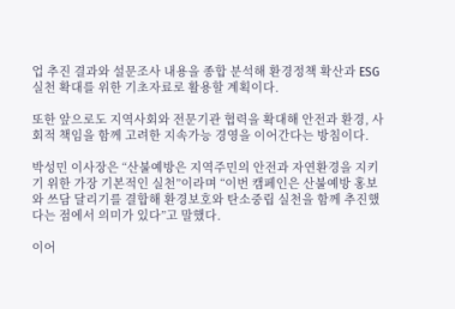업 추진 결과와 설문조사 내용을 종합 분석해 환경정책 확산과 ESG 실천 확대를 위한 기초자료로 활용할 계획이다.

또한 앞으로도 지역사회와 전문기관 협력을 확대해 안전과 환경, 사회적 책임을 함께 고려한 지속가능 경영을 이어간다는 방침이다.

박성민 이사장은 “산불예방은 지역주민의 안전과 자연환경을 지키기 위한 가장 기본적인 실천”이라며 “이번 캠페인은 산불예방 홍보와 쓰담 달리기를 결합해 환경보호와 탄소중립 실천을 함께 추진했다는 점에서 의미가 있다”고 말했다.

이어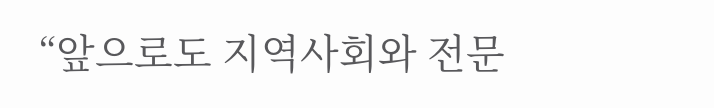“앞으로도 지역사회와 전문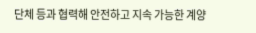단체 등과 협력해 안전하고 지속 가능한 계양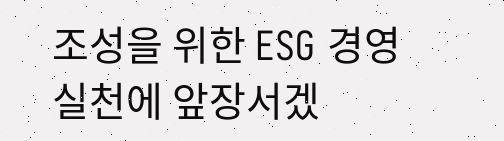조성을 위한 ESG 경영 실천에 앞장서겠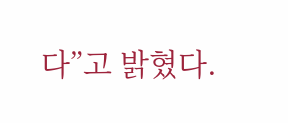다”고 밝혔다.